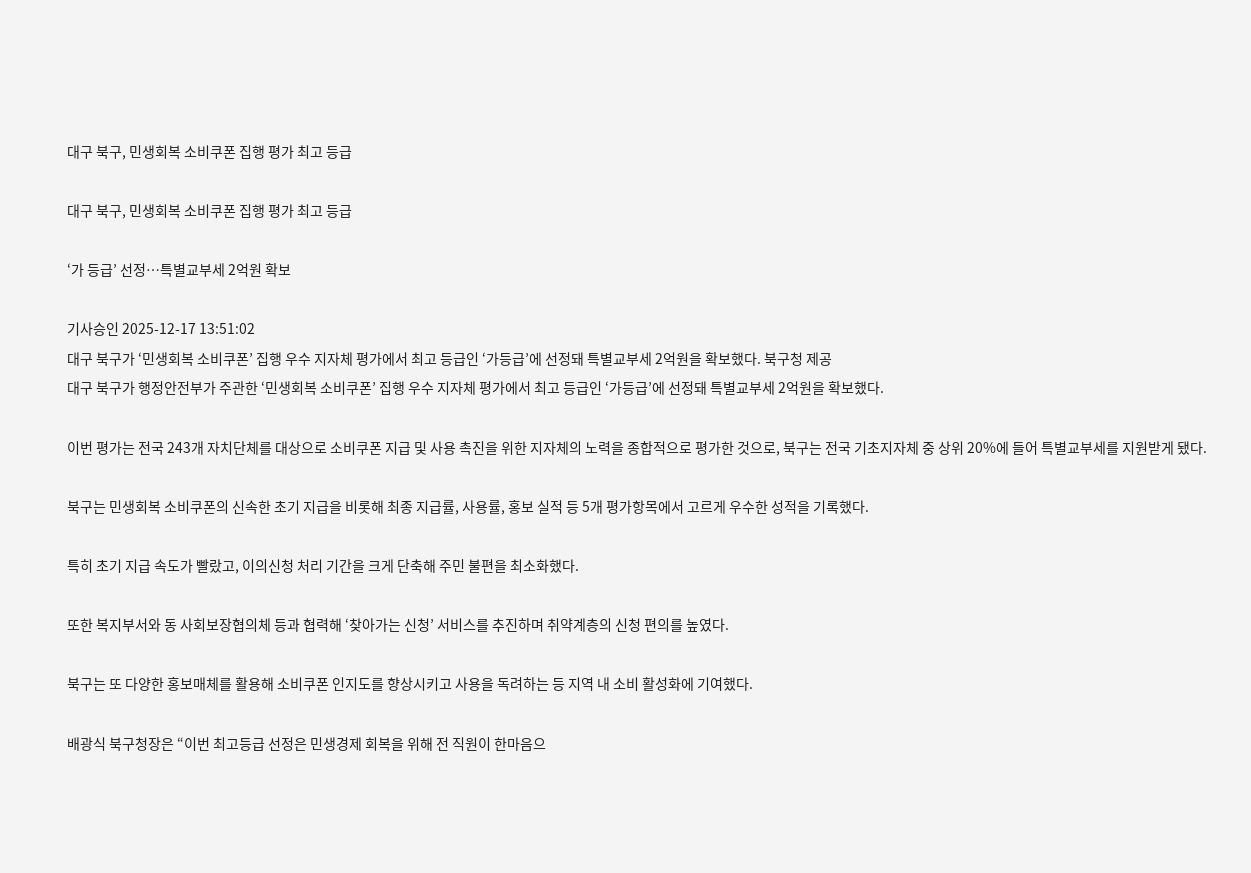대구 북구, 민생회복 소비쿠폰 집행 평가 최고 등급

대구 북구, 민생회복 소비쿠폰 집행 평가 최고 등급

‘가 등급’ 선정…특별교부세 2억원 확보

기사승인 2025-12-17 13:51:02
대구 북구가 ‘민생회복 소비쿠폰’ 집행 우수 지자체 평가에서 최고 등급인 ‘가등급’에 선정돼 특별교부세 2억원을 확보했다. 북구청 제공
대구 북구가 행정안전부가 주관한 ‘민생회복 소비쿠폰’ 집행 우수 지자체 평가에서 최고 등급인 ‘가등급’에 선정돼 특별교부세 2억원을 확보했다.

이번 평가는 전국 243개 자치단체를 대상으로 소비쿠폰 지급 및 사용 촉진을 위한 지자체의 노력을 종합적으로 평가한 것으로, 북구는 전국 기초지자체 중 상위 20%에 들어 특별교부세를 지원받게 됐다.

북구는 민생회복 소비쿠폰의 신속한 초기 지급을 비롯해 최종 지급률, 사용률, 홍보 실적 등 5개 평가항목에서 고르게 우수한 성적을 기록했다.

특히 초기 지급 속도가 빨랐고, 이의신청 처리 기간을 크게 단축해 주민 불편을 최소화했다.

또한 복지부서와 동 사회보장협의체 등과 협력해 ‘찾아가는 신청’ 서비스를 추진하며 취약계층의 신청 편의를 높였다.

북구는 또 다양한 홍보매체를 활용해 소비쿠폰 인지도를 향상시키고 사용을 독려하는 등 지역 내 소비 활성화에 기여했다.

배광식 북구청장은 “이번 최고등급 선정은 민생경제 회복을 위해 전 직원이 한마음으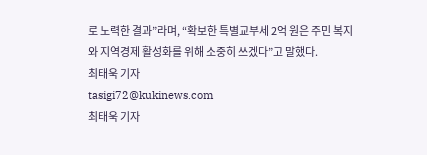로 노력한 결과”라며, “확보한 특별교부세 2억 원은 주민 복지와 지역경제 활성화를 위해 소중히 쓰겠다”고 말했다.
최태욱 기자
tasigi72@kukinews.com
최태욱 기자